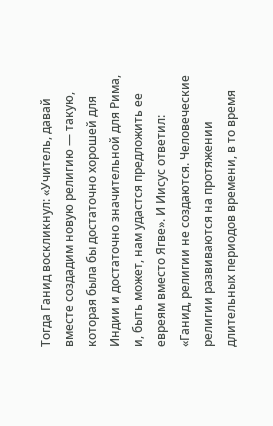Тогда Ганид воскликнул: «Учитель, давай вместе создадим новую религию — такую, которая была бы достаточно хорошей для Индии и достаточно значительной для Рима, и, быть может, нам удастся предложить ее евреям вместо Ягве». И Иисус ответил: «Ганид, религии не создаются. Человеческие религии развиваются на протяжении длительных периодов времени, в то время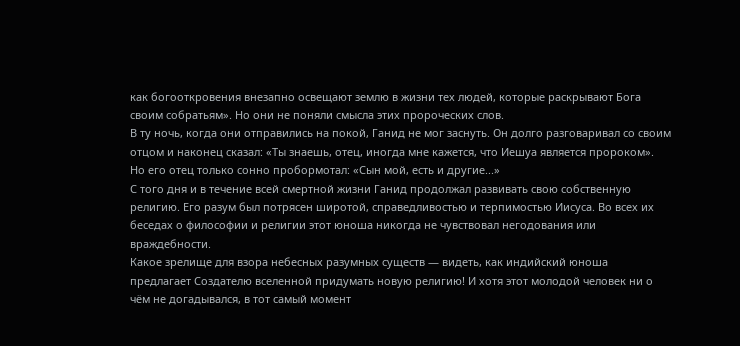как богооткровения внезапно освещают землю в жизни тех людей, которые раскрывают Бога своим собратьям». Но они не поняли смысла этих пророческих слов.
В ту ночь, когда они отправились на покой, Ганид не мог заснуть. Он долго разговаривал со своим отцом и наконец сказал: «Ты знаешь, отец, иногда мне кажется, что Иешуа является пророком». Но его отец только сонно пробормотал: «Сын мой, есть и другие...»
С того дня и в течение всей смертной жизни Ганид продолжал развивать свою собственную религию. Его разум был потрясен широтой, справедливостью и терпимостью Иисуса. Во всех их беседах о философии и религии этот юноша никогда не чувствовал негодования или враждебности.
Какое зрелище для взора небесных разумных существ — видеть, как индийский юноша предлагает Создателю вселенной придумать новую религию! И хотя этот молодой человек ни о чём не догадывался, в тот самый момент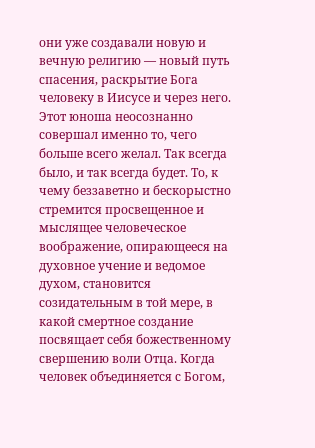они уже создавали новую и вечную религию — новый путь спасения, раскрытие Бога человеку в Иисусе и через него. Этот юноша неосознанно совершал именно то, чего больше всего желал. Так всегда было, и так всегда будет. То, к чему беззаветно и бескорыстно стремится просвещенное и мыслящее человеческое воображение, опирающееся на духовное учение и ведомое духом, становится созидательным в той мере, в какой смертное создание посвящает себя божественному свершению воли Отца. Когда человек объединяется с Богом,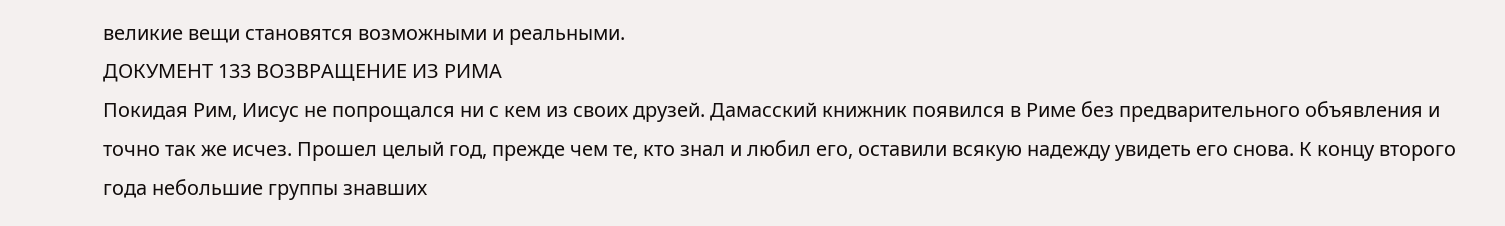великие вещи становятся возможными и реальными.
ДОКУМЕНТ 133 ВОЗВРАЩЕНИЕ ИЗ РИМА
Покидая Рим, Иисус не попрощался ни с кем из своих друзей. Дамасский книжник появился в Риме без предварительного объявления и точно так же исчез. Прошел целый год, прежде чем те, кто знал и любил его, оставили всякую надежду увидеть его снова. К концу второго года небольшие группы знавших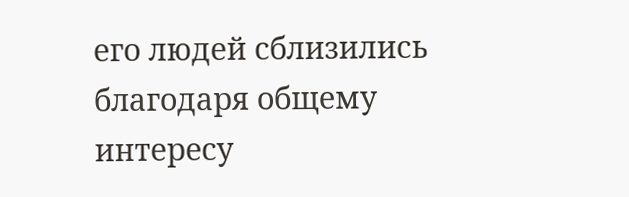его людей сблизились благодаря общему интересу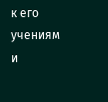к его учениям и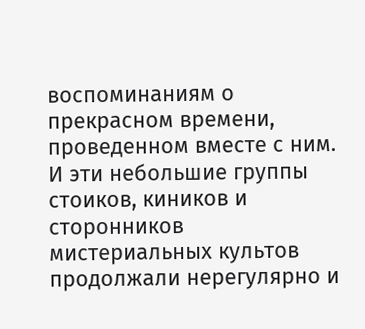воспоминаниям о прекрасном времени, проведенном вместе с ним. И эти небольшие группы стоиков, киников и сторонников мистериальных культов продолжали нерегулярно и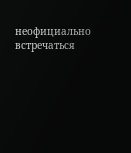неофициально встречаться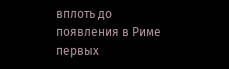вплоть до появления в Риме первых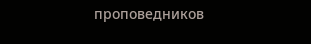проповедников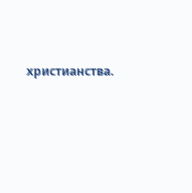христианства.